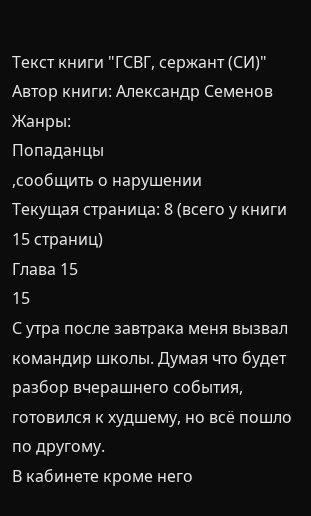Текст книги "ГСВГ, сержант (СИ)"
Автор книги: Александр Семенов
Жанры:
Попаданцы
,сообщить о нарушении
Текущая страница: 8 (всего у книги 15 страниц)
Глава 15
15
С утра после завтрака меня вызвал командир школы. Думая что будет разбор вчерашнего события, готовился к худшему, но всё пошло по другому.
В кабинете кроме него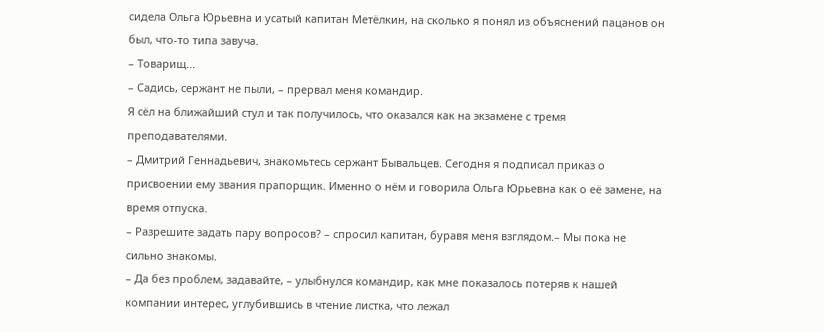сидела Ольга Юрьевна и усатый капитан Метёлкин, на сколько я понял из объяснений пацанов он был, что-то типа завуча.
– Товарищ...
– Садись, сержант не пыли, – прервал меня командир.
Я сёл на ближайший стул и так получилось, что оказался как на экзамене с тремя преподавателями.
– Дмитрий Геннадьевич, знакомьтесь сержант Бывальцев. Сегодня я подписал приказ о присвоении ему звания прапорщик. Именно о нём и говорила Ольга Юрьевна как о еë замене, на время отпуска.
– Разрешите задать пару вопросов? – спросил капитан, буравя меня взглядом.– Мы пока не сильно знакомы.
– Да без проблем, задавайте, – улыбнулся командир, как мне показалось потеряв к нашей компании интерес, углубившись в чтение листка, что лежал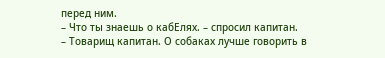перед ним.
– Что ты знаешь о кабЕлях. – спросил капитан.
– Товарищ капитан. О собаках лучше говорить в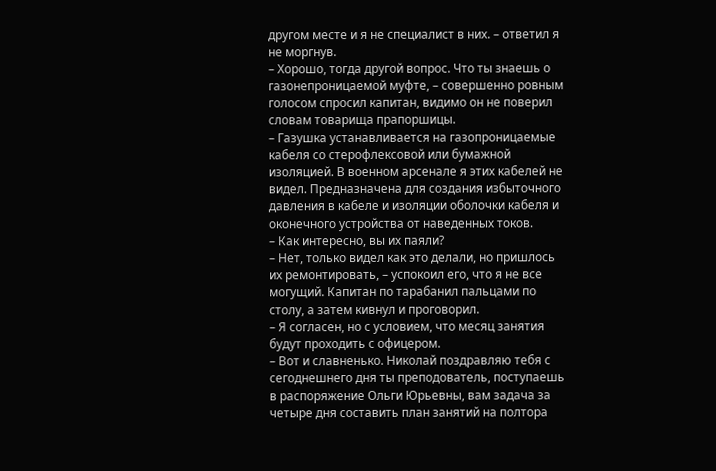другом месте и я не специалист в них. – ответил я не моргнув.
– Хорошо, тогда другой вопрос. Что ты знаешь о газонепроницаемой муфте, – совершенно ровным голосом спросил капитан, видимо он не поверил словам товарища прапоршицы.
– Газушка устанавливается на газопроницаемые кабеля со стерофлексовой или бумажной изоляцией. В военном арсенале я этих кабелей не видел. Предназначена для создания избыточного давления в кабеле и изоляции оболочки кабеля и оконечного устройства от наведенных токов.
– Как интересно, вы их паяли?
– Нет, только видел как это делали, но пришлось их ремонтировать, – успокоил его, что я не все могущий. Капитан по тарабанил пальцами по столу, а затем кивнул и проговорил.
– Я согласен, но с условием, что месяц занятия будут проходить с офицером.
– Вот и славненько. Николай поздравляю тебя с сегоднешнего дня ты преподователь, поступаешь в распоряжение Ольги Юрьевны, вам задача за четыре дня составить план занятий на полтора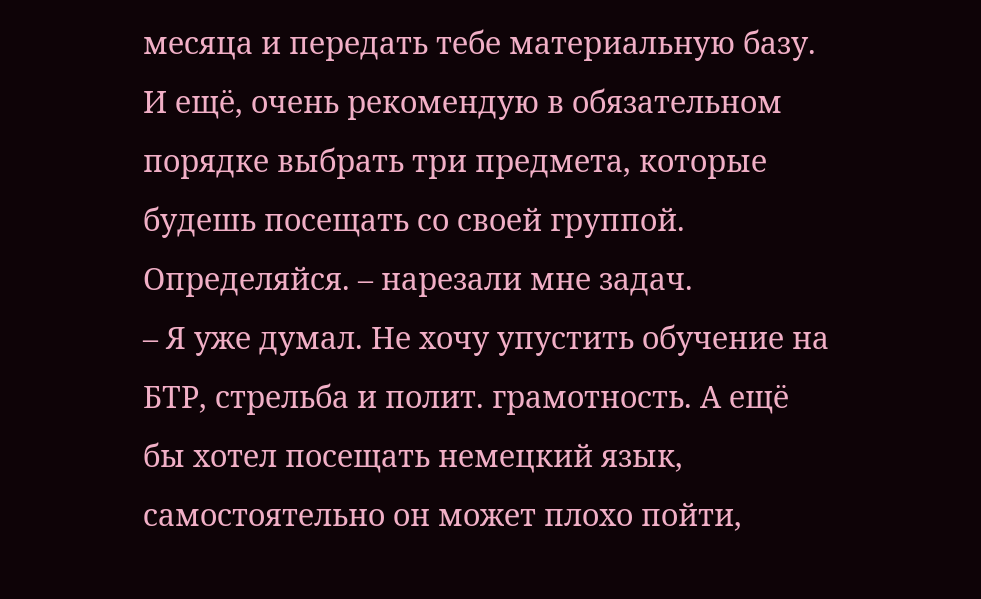месяца и передать тебе материальную базу.
И ещё, очень рекомендую в обязательном порядке выбрать три предмета, которые будешь посещать со своей группой. Определяйся. – нарезали мне задач.
– Я уже думал. Не хочу упустить обучение на БТР, стрельба и полит. грамотность. А ещё бы хотел посещать немецкий язык, самостоятельно он может плохо пойти,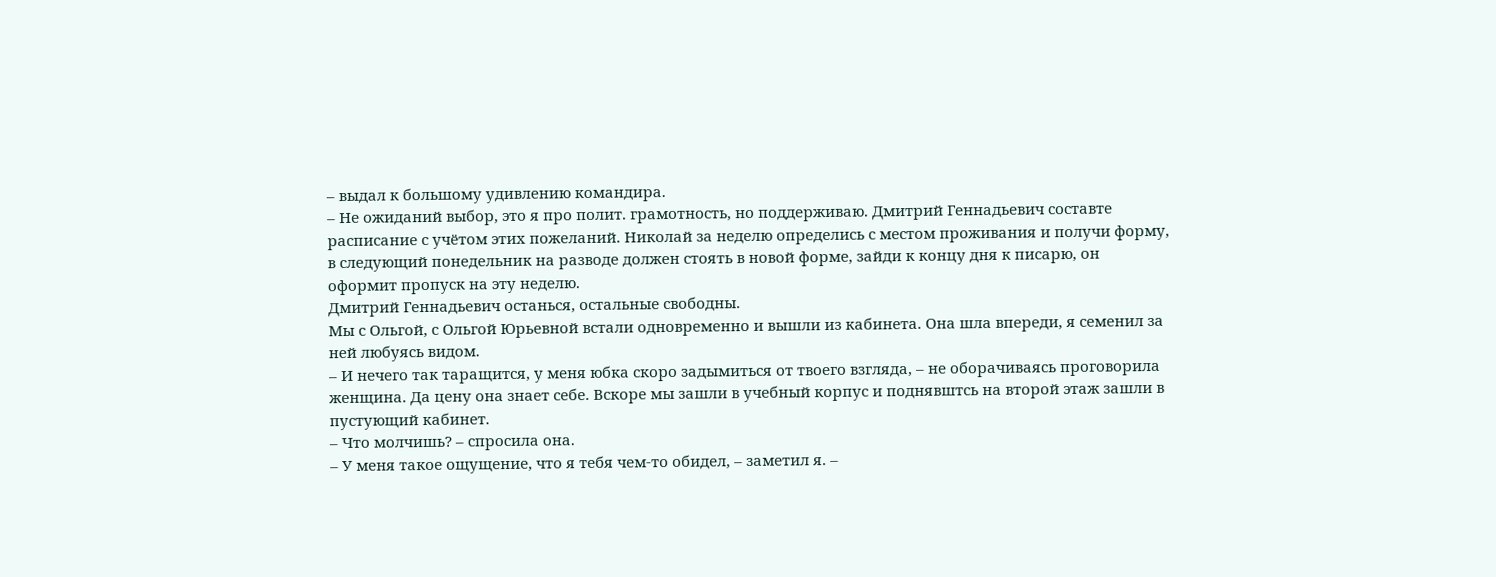– выдал к большому удивлению командира.
– Не ожиданий выбор, это я про полит. грамотность, но поддерживаю. Дмитрий Геннадьевич составте расписание с учётом этих пожеланий. Николай за неделю определись с местом проживания и получи форму, в следующий понедельник на разводе должен стоять в новой форме, зайди к концу дня к писарю, он оформит пропуск на эту неделю.
Дмитрий Геннадьевич останься, остальные свободны.
Мы с Ольгой, с Ольгой Юрьевной встали одновременно и вышли из кабинета. Она шла впереди, я семенил за ней любуясь видом.
– И нечего так таращится, у меня юбка скоро задымиться от твоего взгляда, – не оборачиваясь проговорила женщина. Да цену она знает себе. Вскоре мы зашли в учебный корпус и поднявштсь на второй этаж зашли в пустующий кабинет.
– Что молчишь? – спросила она.
– У меня такое ощущение, что я тебя чем-то обидел, – заметил я. –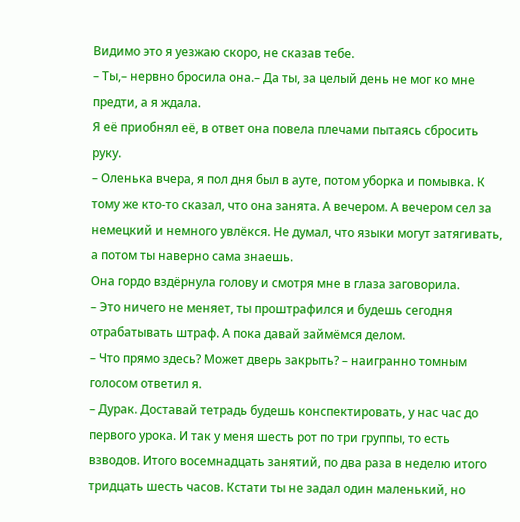Видимо это я уезжаю скоро, не сказав тебе.
– Ты,– нервно бросила она.– Да ты, за целый день не мог ко мне предти, а я ждала.
Я еë приобнял еë, в ответ она повела плечами пытаясь сбросить руку.
– Оленька вчера, я пол дня был в ауте, потом уборка и помывка. К тому же кто-то сказал, что она занята. А вечером. А вечером сел за немецкий и немного увлёкся. Не думал, что языки могут затягивать, а потом ты наверно сама знаешь.
Она гордо вздёрнула голову и смотря мне в глаза заговорила.
– Это ничего не меняет, ты проштрафился и будешь сегодня отрабатывать штраф. А пока давай займёмся делом.
– Что прямо здесь? Может дверь закрыть? – наигранно томным голосом ответил я.
– Дурак. Доставай тетрадь будешь конспектировать, у нас час до первого урока. И так у меня шесть рот по три группы, то есть взводов. Итого восемнадцать занятий, по два раза в неделю итого тридцать шесть часов. Кстати ты не задал один маленький, но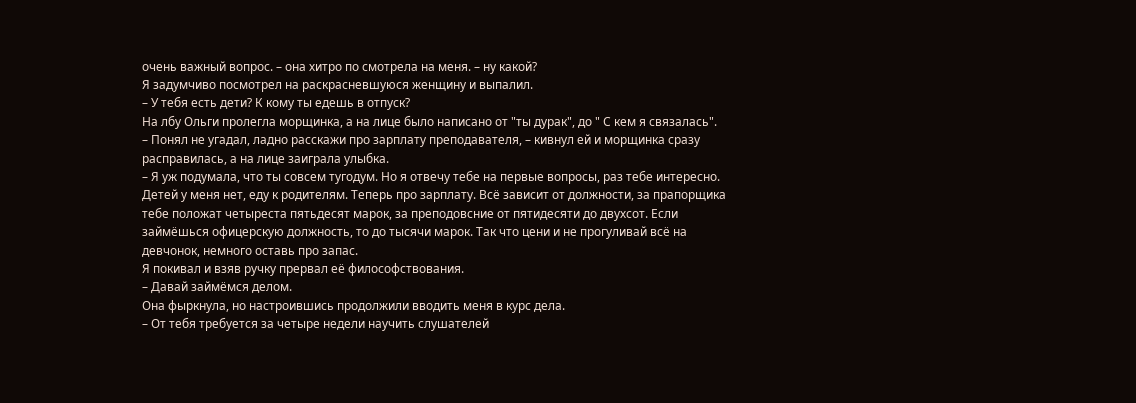очень важный вопрос. – она хитро по смотрела на меня. – ну какой?
Я задумчиво посмотрел на раскрасневшуюся женщину и выпалил.
– У тебя есть дети? К кому ты едешь в отпуск?
На лбу Ольги пролегла морщинка, а на лице было написано от "ты дурак", до " С кем я связалась".
– Понял не угадал, ладно расскажи про зарплату преподавателя, – кивнул ей и морщинка сразу расправилась, а на лице заиграла улыбка.
– Я уж подумала, что ты совсем тугодум. Но я отвечу тебе на первые вопросы, раз тебе интересно.
Детей у меня нет, еду к родителям. Теперь про зарплату. Всё зависит от должности, за прапорщика тебе положат четыреста пятьдесят марок, за преподовсние от пятидесяти до двухсот. Если займёшься офицерскую должность, то до тысячи марок. Так что цени и не прогуливай всё на девчонок, немного оставь про запас.
Я покивал и взяв ручку прервал еë философствования.
– Давай займёмся делом.
Она фыркнула, но настроившись продолжили вводить меня в курс дела.
– От тебя требуется за четыре недели научить слушателей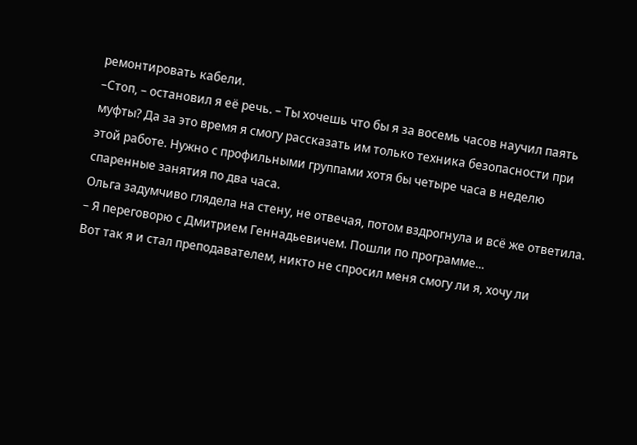ремонтировать кабели.
–Стоп, – остановил я еë речь. – Ты хочешь что бы я за восемь часов научил паять муфты? Да за это время я смогу рассказать им только техника безопасности при этой работе. Нужно с профильными группами хотя бы четыре часа в неделю спаренные занятия по два часа.
Ольга задумчиво глядела на стену, не отвечая, потом вздрогнула и всё же ответила.
– Я переговорю с Дмитрием Геннадьевичем. Пошли по программе...
Вот так я и стал преподавателем, никто не спросил меня смогу ли я, хочу ли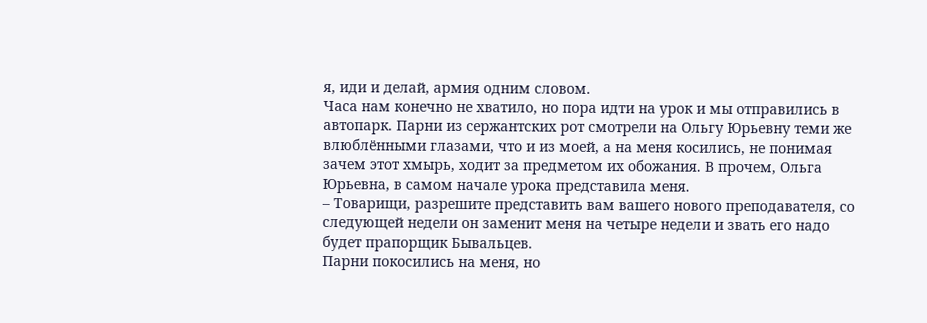я, иди и делай, армия одним словом.
Часа нам конечно не хватило, но пора идти на урок и мы отправились в автопарк. Парни из сержантских рот смотрели на Ольгу Юрьевну теми же влюблёнными глазами, что и из моей, а на меня косились, не понимая зачем этот хмырь, ходит за предметом их обожания. В прочем, Ольга Юрьевна, в самом начале урока представила меня.
– Товарищи, разрешите представить вам вашего нового преподавателя, со следующей недели он заменит меня на четыре недели и звать его надо будет прапорщик Бывальцев.
Парни покосились на меня, но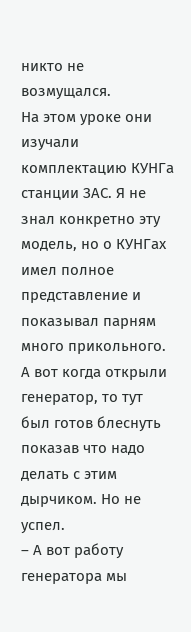никто не возмущался.
На этом уроке они изучали комплектацию КУНГа станции ЗАС. Я не знал конкретно эту модель, но о КУНГах имел полное представление и показывал парням много прикольного. А вот когда открыли генератор, то тут был готов блеснуть показав что надо делать с этим дырчиком. Но не успел.
– А вот работу генератора мы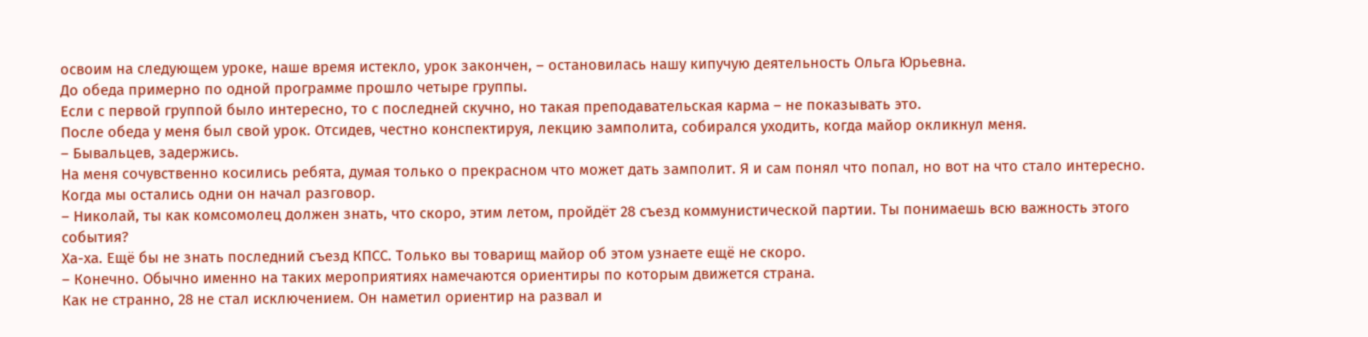освоим на следующем уроке, наше время истекло, урок закончен, – остановилась нашу кипучую деятельность Ольга Юрьевна.
До обеда примерно по одной программе прошло четыре группы.
Если с первой группой было интересно, то с последней скучно, но такая преподавательская карма – не показывать это.
После обеда у меня был свой урок. Отсидев, честно конспектируя, лекцию замполита, собирался уходить, когда майор окликнул меня.
– Бывальцев, задержись.
На меня сочувственно косились ребята, думая только о прекрасном что может дать замполит. Я и сам понял что попал, но вот на что стало интересно.
Когда мы остались одни он начал разговор.
– Николай, ты как комсомолец должен знать, что скоро, этим летом, пройдёт 28 съезд коммунистической партии. Ты понимаешь всю важность этого события?
Ха-ха. Ещё бы не знать последний съезд КПСС. Только вы товарищ майор об этом узнаете ещё не скоро.
– Конечно. Обычно именно на таких мероприятиях намечаются ориентиры по которым движется страна.
Как не странно, 28 не стал исключением. Он наметил ориентир на развал и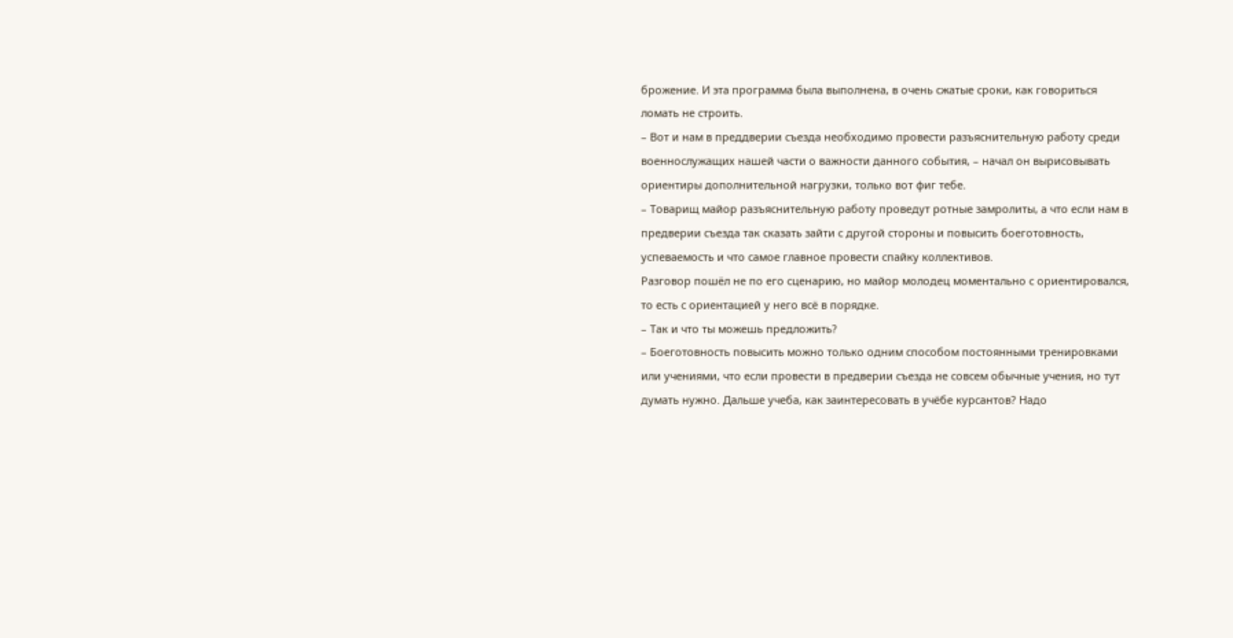брожение. И эта программа была выполнена, в очень сжатые сроки, как говориться ломать не строить.
– Вот и нам в преддверии съезда необходимо провести разъяснительную работу среди военнослужащих нашей части о важности данного события, – начал он вырисовывать ориентиры дополнительной нагрузки, только вот фиг тебе.
– Товарищ майор разъяснительную работу проведут ротные замролиты, а что если нам в предверии съезда так сказать зайти с другой стороны и повысить боеготовность, успеваемость и что самое главное провести спайку коллективов.
Разговор пошёл не по его сценарию, но майор молодец моментально с ориентировался, то есть с ориентацией у него всё в порядке.
– Так и что ты можешь предложить?
– Боеготовность повысить можно только одним способом постоянными тренировками или учениями, что если провести в предверии съезда не совсем обычные учения, но тут думать нужно. Дальше учеба, как заинтересовать в учёбе курсантов? Надо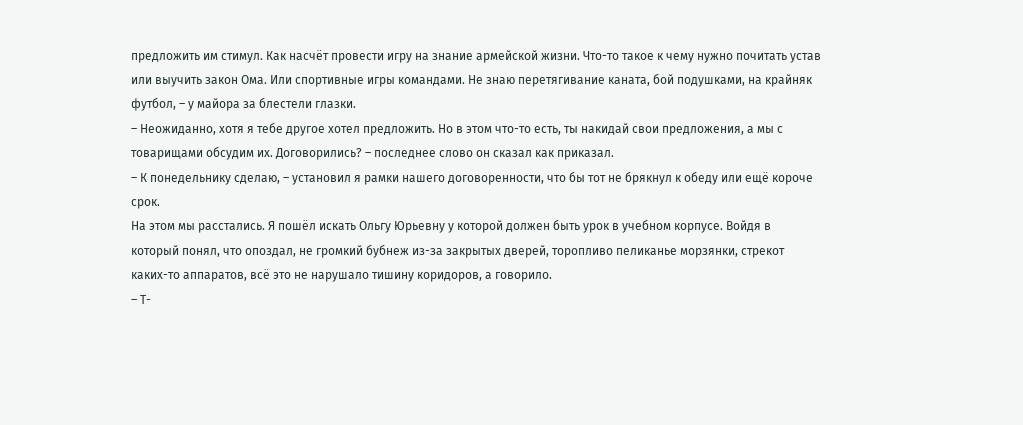предложить им стимул. Как насчёт провести игру на знание армейской жизни. Что-то такое к чему нужно почитать устав или выучить закон Ома. Или спортивные игры командами. Не знаю перетягивание каната, бой подушками, на крайняк футбол, – у майора за блестели глазки.
– Неожиданно, хотя я тебе другое хотел предложить. Но в этом что-то есть, ты накидай свои предложения, а мы с товарищами обсудим их. Договорились? – последнее слово он сказал как приказал.
– К понедельнику сделаю, – установил я рамки нашего договоренности, что бы тот не брякнул к обеду или ещё короче срок.
На этом мы расстались. Я пошёл искать Ольгу Юрьевну у которой должен быть урок в учебном корпусе. Войдя в который понял, что опоздал, не громкий бубнеж из-за закрытых дверей, торопливо пеликанье морзянки, стрекот каких-то аппаратов, всё это не нарушало тишину коридоров, а говорило.
– Т-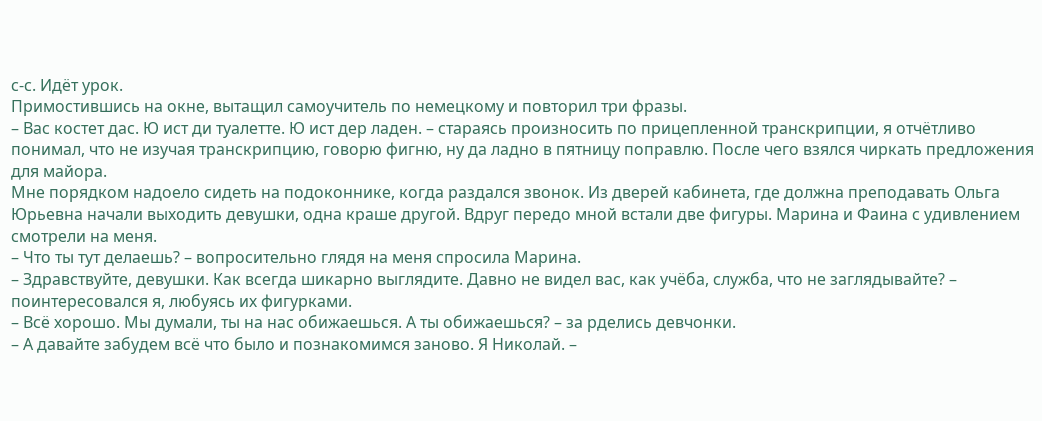с-с. Идёт урок.
Примостившись на окне, вытащил самоучитель по немецкому и повторил три фразы.
– Вас костет дас. Ю ист ди туалетте. Ю ист дер ладен. – стараясь произносить по прицепленной транскрипции, я отчётливо понимал, что не изучая транскрипцию, говорю фигню, ну да ладно в пятницу поправлю. После чего взялся чиркать предложения для майора.
Мне порядком надоело сидеть на подоконнике, когда раздался звонок. Из дверей кабинета, где должна преподавать Ольга Юрьевна начали выходить девушки, одна краше другой. Вдруг передо мной встали две фигуры. Марина и Фаина с удивлением смотрели на меня.
– Что ты тут делаешь? – вопросительно глядя на меня спросила Марина.
– Здравствуйте, девушки. Как всегда шикарно выглядите. Давно не видел вас, как учёба, служба, что не заглядывайте? – поинтересовался я, любуясь их фигурками.
– Всё хорошо. Мы думали, ты на нас обижаешься. А ты обижаешься? – за рделись девчонки.
– А давайте забудем всё что было и познакомимся заново. Я Николай. –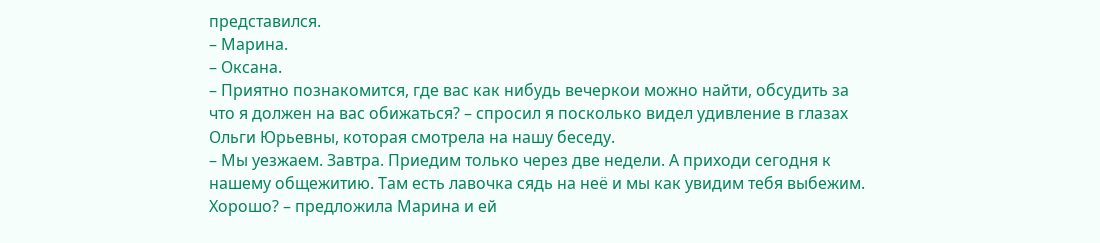представился.
– Марина.
– Оксана.
– Приятно познакомится, где вас как нибудь вечеркои можно найти, обсудить за что я должен на вас обижаться? – спросил я посколько видел удивление в глазах Ольги Юрьевны, которая смотрела на нашу беседу.
– Мы уезжаем. Завтра. Приедим только через две недели. А приходи сегодня к нашему общежитию. Там есть лавочка сядь на неë и мы как увидим тебя выбежим. Хорошо? – предложила Марина и ей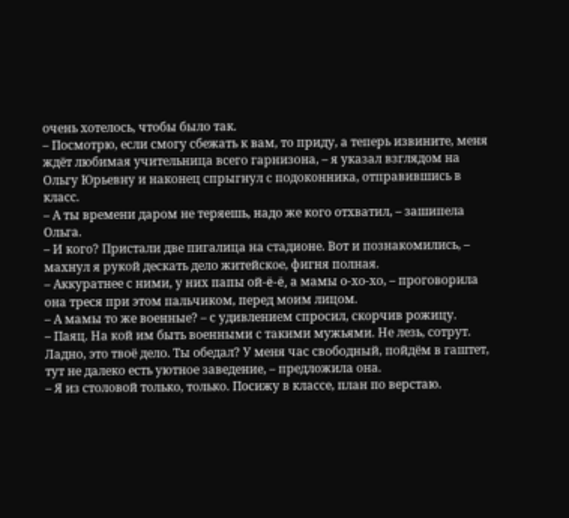очень хотелось, чтобы было так.
– Посмотрю, если смогу сбежать к вам, то приду, а теперь извините, меня ждёт любимая учительница всего гарнизона, – я указал взглядом на Ольгу Юрьевну и наконец спрыгнул с подоконника, отправившись в класс.
– А ты времени даром не теряешь, надо же кого отхватил, – зашипела Ольга.
– И кого? Пристали две пигалица на стадионе. Вот и познакомились, – махнул я рукой дескать дело житейское, фигня полная.
– Аккуратнее с ними, у них папы ой-ë-ë, а мамы о-хо-хо, – проговорила она треся при этом пальчиком, перед моим лицом.
– А мамы то же военные? – с удивлением спросил, скорчив рожицу.
– Паяц. На кой им быть военными с такими мужьями. Не лезь, сотрут. Ладно, это твоё дело. Ты обедал? У меня час свободный, пойдём в гаштет, тут не далеко есть уютное заведение, – предложила она.
– Я из столовой только, только. Посижу в классе, план по верстаю.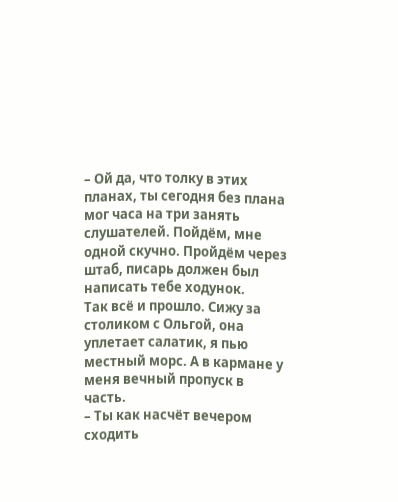– Ой да, что толку в этих планах, ты сегодня без плана мог часа на три занять слушателей. Пойдём, мне одной скучно. Пройдём через штаб, писарь должен был написать тебе ходунок.
Так всё и прошло. Сижу за столиком с Ольгой, она уплетает салатик, я пью местный морс. А в кармане у меня вечный пропуск в часть.
– Ты как насчёт вечером сходить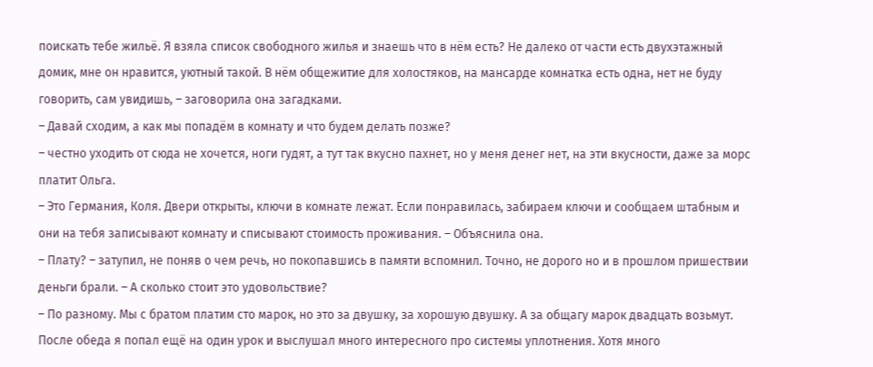поискать тебе жильё. Я взяла список свободного жилья и знаешь что в нём есть? Не далеко от части есть двухэтажный домик, мне он нравится, уютный такой. В нём общежитие для холостяков, на мансарде комнатка есть одна, нет не буду говорить, сам увидишь, – заговорила она загадками.
– Давай сходим, а как мы попадём в комнату и что будем делать позже?
– честно уходить от сюда не хочется, ноги гудят, а тут так вкусно пахнет, но у меня денег нет, на эти вкусности, даже за морс платит Ольга.
– Это Германия, Коля. Двери открыты, ключи в комнате лежат. Если понравилась, забираем ключи и сообщаем штабным и они на тебя записывают комнату и списывают стоимость проживания. – Объяснила она.
– Плату? – затупил, не поняв о чем речь, но покопавшись в памяти вспомнил. Точно, не дорого но и в прошлом пришествии деньги брали. – А сколько стоит это удовольствие?
– По разному. Мы с братом платим сто марок, но это за двушку, за хорошую двушку. А за общагу марок двадцать возьмут.
После обеда я попал ещё на один урок и выслушал много интересного про системы уплотнения. Хотя много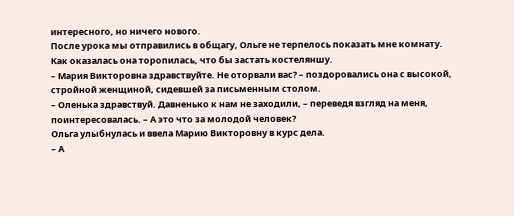интересного, но ничего нового.
После урока мы отправились в общагу, Ольге не терпелось показать мне комнату. Как оказалась она торопилась, что бы застать костеляншу.
– Мария Викторовна здравствуйте. Не оторвали вас? – поздоровались она с высокой, стройной женщиной, сидевшей за письменным столом.
– Оленька здравствуй. Давненько к нам не заходили, – переведя взгляд на меня, поинтересовалась. – А это что за молодой человек?
Ольга улыбнулась и ввела Марию Викторовну в курс дела.
– А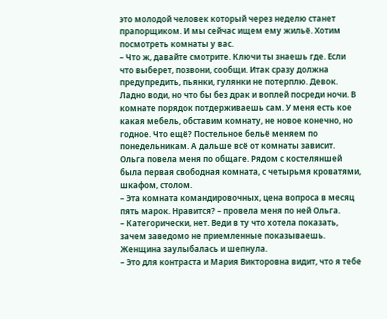это молодой человек который через неделю станет прапорщиком. И мы сейчас ищем ему жильё. Хотим посмотреть комнаты у вас.
– Что ж, давайте смотрите. Ключи ты знаешь где. Если что выберет, позвони, сообщи. Итак сразу должна предупредить, пьянки, гулянки не потерплю. Девок. Ладно води, но что бы без драк и воплей посреди ночи. В комнате порядок потдерживаешь сам. У меня есть кое какая мебель, обставим комнату, не новое конечно, но годное. Что ещё? Постельное бельё меняем по понедельникам. А дальше всё от комнаты зависит.
Ольга повела меня по общаге. Рядом с костеляншей была первая свободная комната, с четырьмя кроватями, шкафом, столом.
– Эта комната командировочных, цена вопроса в месяц пять марок. Нравится? – провела меня по ней Ольга.
– Категорически, нет. Веди в ту что хотела показать, зачем заведомо не приемленные показываешь.
Женщина заулыбалась и шепнула.
– Это для контраста и Мария Викторовна видит, что я тебе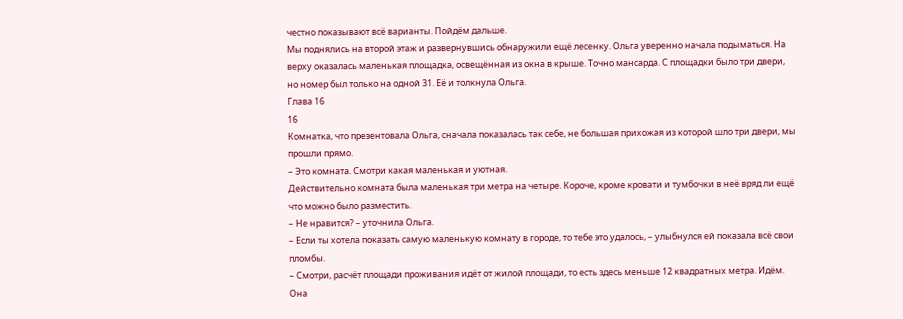честно показывают всё варианты. Пойдём дальше.
Мы поднялись на второй этаж и развернувшись обнаружили ещё лесенку. Ольга уверенно начала подыматься. На верху оказалась маленькая площадка, освещённая из окна в крыше. Точно мансарда. С площадки было три двери, но номер был только на одной 31. Еë и толкнула Ольга.
Глава 16
16
Комнатка, что презентовала Ольга, сначала показалась так себе, не большая прихожая из которой шло три двери, мы прошли прямо.
– Это комната. Смотри какая маленькая и уютная.
Действительно комната была маленькая три метра на четыре. Короче, кроме кровати и тумбочки в неë вряд ли ещё что можно было разместить.
– Не нравится? – уточнила Ольга.
– Если ты хотела показать самую маленькую комнату в городе, то тебе это удалось, – улыбнулся ей показала всё свои пломбы.
– Смотри, расчёт площади проживания идёт от жилой площади, то есть здесь меньше 12 квадратных метра. Идём.
Она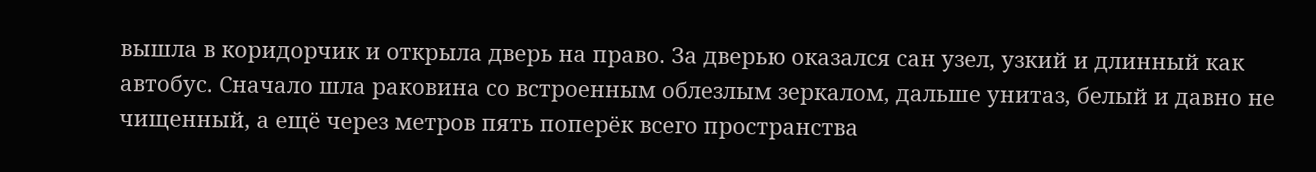вышла в коридорчик и открыла дверь на право. За дверью оказался сан узел, узкий и длинный как автобус. Сначало шла раковина со встроенным облезлым зеркалом, дальше унитаз, белый и давно не чищенный, а ещё через метров пять поперёк всего пространства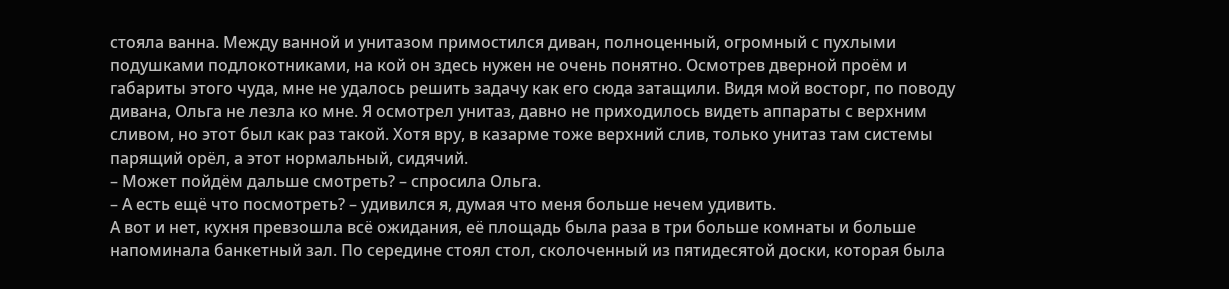стояла ванна. Между ванной и унитазом примостился диван, полноценный, огромный с пухлыми подушками подлокотниками, на кой он здесь нужен не очень понятно. Осмотрев дверной проём и габариты этого чуда, мне не удалось решить задачу как его сюда затащили. Видя мой восторг, по поводу дивана, Ольга не лезла ко мне. Я осмотрел унитаз, давно не приходилось видеть аппараты с верхним сливом, но этот был как раз такой. Хотя вру, в казарме тоже верхний слив, только унитаз там системы парящий орёл, а этот нормальный, сидячий.
– Может пойдём дальше смотреть? – спросила Ольга.
– А есть ещё что посмотреть? – удивился я, думая что меня больше нечем удивить.
А вот и нет, кухня превзошла всё ожидания, еë площадь была раза в три больше комнаты и больше напоминала банкетный зал. По середине стоял стол, сколоченный из пятидесятой доски, которая была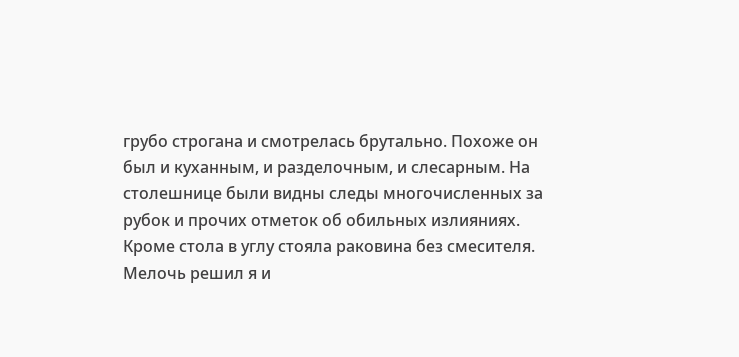грубо строгана и смотрелась брутально. Похоже он был и куханным, и разделочным, и слесарным. На столешнице были видны следы многочисленных за рубок и прочих отметок об обильных излияниях. Кроме стола в углу стояла раковина без смесителя. Мелочь решил я и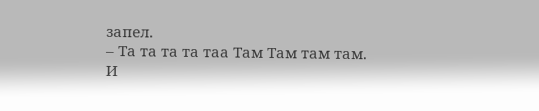запел.
– Та та та та таа Там Там там там.
И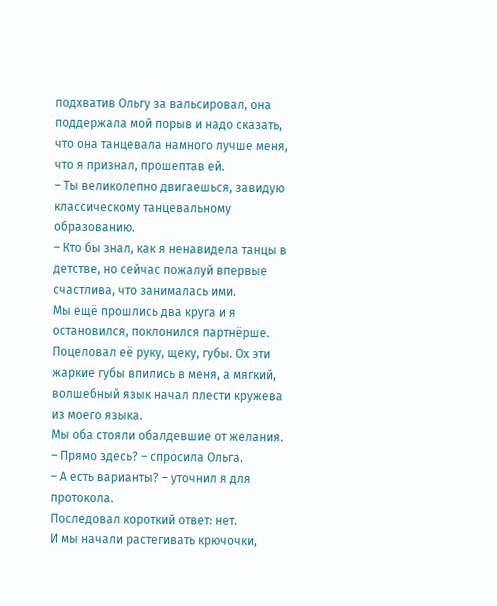подхватив Ольгу за вальсировал, она поддержала мой порыв и надо сказать, что она танцевала намного лучше меня, что я признал, прошептав ей.
– Ты великолепно двигаешься, завидую классическому танцевальному образованию.
– Кто бы знал, как я ненавидела танцы в детстве, но сейчас пожалуй впервые счастлива, что занималась ими.
Мы ещё прошлись два круга и я остановился, поклонился партнёрше. Поцеловал еë руку, щеку, губы. Ох эти жаркие губы впились в меня, а мягкий, волшебный язык начал плести кружева из моего языка.
Мы оба стояли обалдевшие от желания.
– Прямо здесь? – спросила Ольга.
– А есть варианты? – уточнил я для протокола.
Последовал короткий ответ: нет.
И мы начали растегивать крючочки,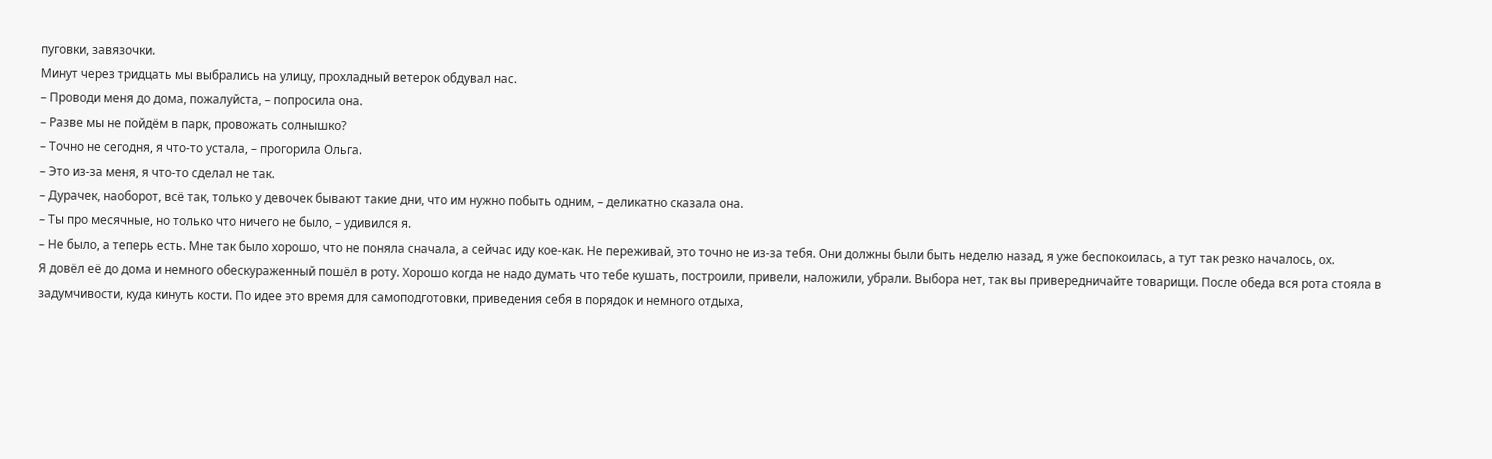пуговки, завязочки.
Минут через тридцать мы выбрались на улицу, прохладный ветерок обдувал нас.
– Проводи меня до дома, пожалуйста, – попросила она.
– Разве мы не пойдём в парк, провожать солнышко?
– Точно не сегодня, я что-то устала, – прогорила Ольга.
– Это из-за меня, я что-то сделал не так.
– Дурачек, наоборот, всё так, только у девочек бывают такие дни, что им нужно побыть одним, – деликатно сказала она.
– Ты про месячные, но только что ничего не было, – удивился я.
– Не было, а теперь есть. Мне так было хорошо, что не поняла сначала, а сейчас иду кое-как. Не переживай, это точно не из-за тебя. Они должны были быть неделю назад, я уже беспокоилась, а тут так резко началось, ох.
Я довёл еë до дома и немного обескураженный пошёл в роту. Хорошо когда не надо думать что тебе кушать, построили, привели, наложили, убрали. Выбора нет, так вы привередничайте товарищи. После обеда вся рота стояла в задумчивости, куда кинуть кости. По идее это время для самоподготовки, приведения себя в порядок и немного отдыха,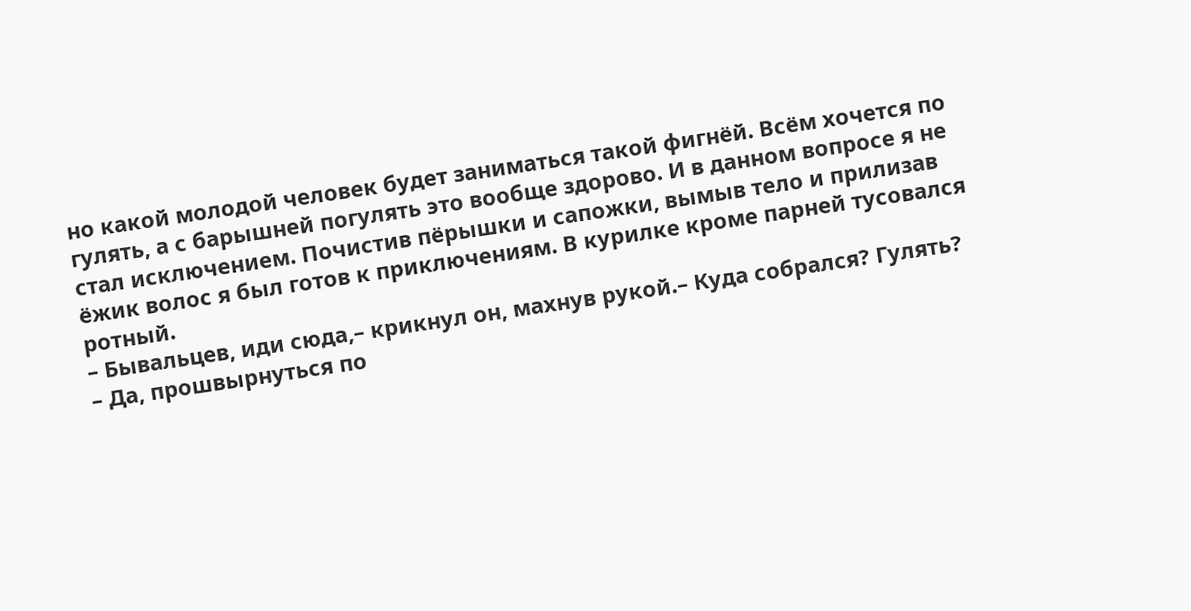но какой молодой человек будет заниматься такой фигнёй. Всём хочется по гулять, а с барышней погулять это вообще здорово. И в данном вопросе я не стал исключением. Почистив пёрышки и сапожки, вымыв тело и прилизав ёжик волос я был готов к приключениям. В курилке кроме парней тусовался ротный.
– Бывальцев, иди сюда,– крикнул он, махнув рукой.– Куда собрался? Гулять?
– Да, прошвырнуться по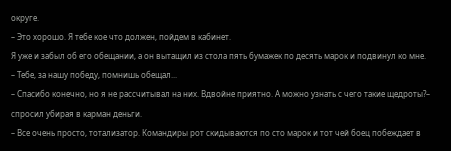округе.
– Это хорошо. Я тебе кое что должен, пойдем в кабинет.
Я уже и забыл об его обещании, а он вытащил из стола пять бумажек по десять марок и подвинул ко мне.
– Тебе, за нашу победу, помнишь обещал...
– Спасибо конечно, но я не рассчитывал на них. Вдвойне приятно. А можно узнать с чего такие щедроты?– спросил убирая в карман деньги.
– Все очень просто, тотализатор. Командиры рот скидываются по сто марок и тот чей боец побеждает в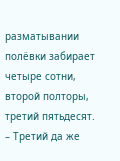разматывании полёвки забирает четыре сотни, второй полторы, третий пятьдесят.
– Третий да же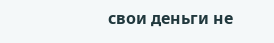свои деньги не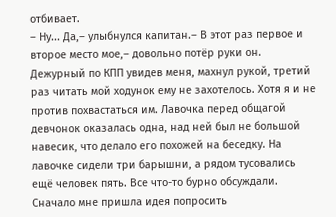отбивает.
– Ну... Да,– улыбнулся капитан.– В этот раз первое и второе место мое,– довольно потёр руки он.
Дежурный по КПП увидев меня, махнул рукой, третий раз читать мой ходунок ему не захотелось. Хотя я и не против похвастаться им. Лавочка перед общагой девчонок оказалась одна, над ней был не большой навесик, что делало его похожей на беседку. На лавочке сидели три барышни, а рядом тусовались ещё человек пять. Все что-то бурно обсуждали. Сначало мне пришла идея попросить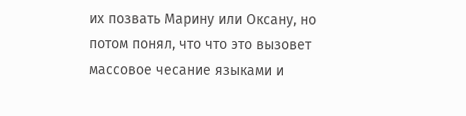их позвать Марину или Оксану, но потом понял, что что это вызовет массовое чесание языками и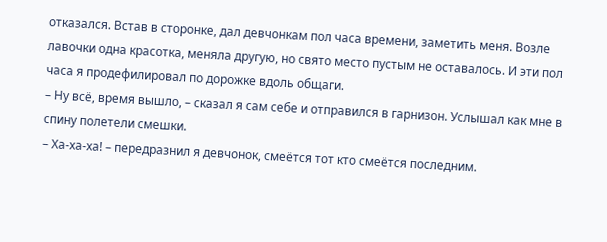отказался. Встав в сторонке, дал девчонкам пол часа времени, заметить меня. Возле лавочки одна красотка, меняла другую, но свято место пустым не оставалось. И эти пол часа я продефилировал по дорожке вдоль общаги.
– Ну всё, время вышло, – сказал я сам себе и отправился в гарнизон. Услышал как мне в спину полетели смешки.
– Ха-ха-ха! – передразнил я девчонок, смеëтся тот кто смеëтся последним.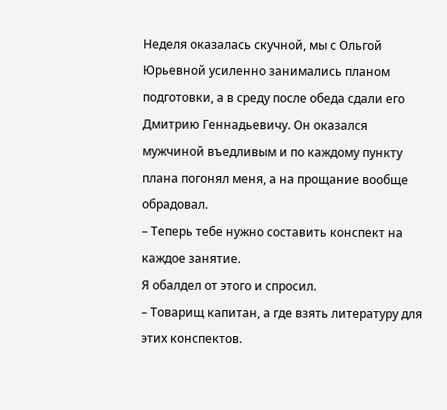Неделя оказалась скучной, мы с Ольгой Юрьевной усиленно занимались планом подготовки, а в среду после обеда сдали его Дмитрию Геннадьевичу. Он оказался мужчиной въедливым и по каждому пункту плана погонял меня, а на прощание вообще обрадовал.
– Теперь тебе нужно составить конспект на каждое занятие.
Я обалдел от этого и спросил.
– Товарищ капитан, а где взять литературу для этих конспектов.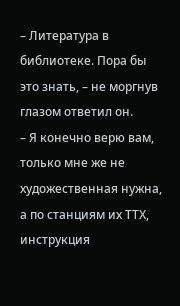– Литература в библиотеке. Пора бы это знать, – не моргнув глазом ответил он.
– Я конечно верю вам, только мне же не художественная нужна, а по станциям их ТТХ, инструкция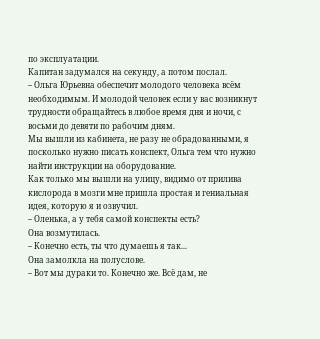по эксплуатации.
Капитан задумался на секунду, а потом послал.
– Ольга Юрьевна обеспечит молодого человека всём необходимым. И молодой человек если у вас возникнут трудности обращайтесь в любое время дня и ночи, с восьми до девяти по рабочим дням.
Мы вышли из кабинета, не разу не обрадованными, я посколько нужно писать конспект, Ольга тем что нужно найти инструкции на оборудование.
Как только мы вышли на улицу, видимо от прилива кислорода в мозги мне пришла простая и гениальная идея, которую я и озвучил.
– Оленька, а у тебя самой конспекты есть?
Она возмутилась.
– Конечно есть, ты что думаешь я так...
Она замолкла на полуслове.
– Вот мы дураки то. Конечно же. Всё дам, не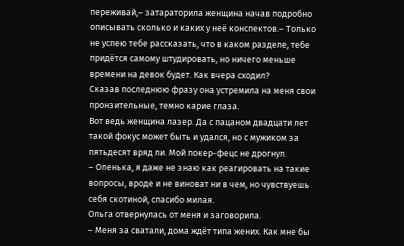переживай,– затараторила женщина начав подробно описывать сколько и каких у неë конспектов.– Только не успею тебе рассказать, что в каком разделе, тебе придётся самому штудировать, но ничего меньше времени на девок будет. Как вчера сходил?
Сказав последнюю фразу она устремила на меня свои пронзительные, темно карие глаза.
Вот ведь женщина лазер. Да с пацаном двадцати лет такой фокус может быть и удался, но с мужиком за пятьдесят вряд ли. Мой покер-фецс не дрогнул.
– Оленька, я даже не знаю как реагировать на такие вопросы, вроде и не виноват ни в чем, но чувствуешь себя скотиной, спасибо милая.
Ольга отвернулась от меня и заговорила.
– Меня за сватали, дома ждёт типа жених. Как мне бы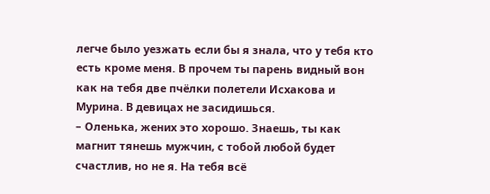легче было уезжать если бы я знала, что у тебя кто есть кроме меня. В прочем ты парень видный вон как на тебя две пчёлки полетели Исхакова и Мурина. В девицах не засидишься.
– Оленька, жених это хорошо. Знаешь, ты как магнит тянешь мужчин, с тобой любой будет счастлив, но не я. На тебя всё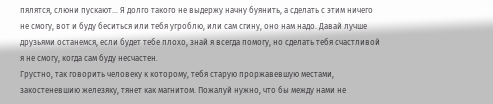пялятся, слюни пускают... Я долго такого не выдержу начну буянить, а сделать с этим ничего не смогу, вот и буду беситься или тебя угроблю, или сам сгину, оно нам надо. Давай лучше друзьями останемся, если будет тебе плохо, знай я всегда помогу, но сделать тебя счастливой я не смогу, когда сам буду несчастен.
Грустно, так говорить человеку к которому, тебя старую проржавевшую местами, закостеневшию железяку, тянет как магнитом. Пожалуй нужно, что бы между нами не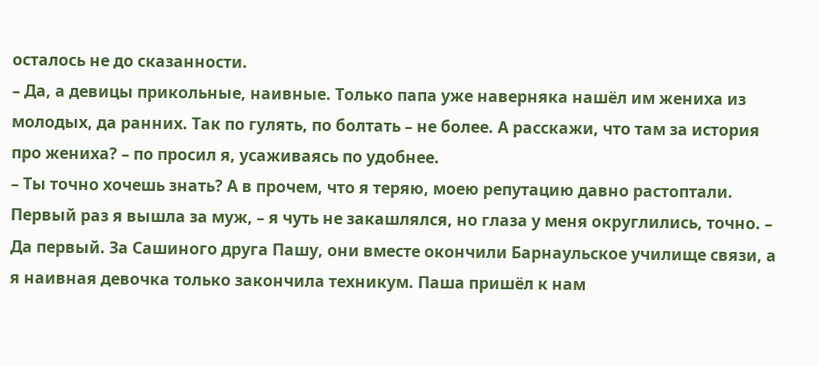осталось не до сказанности.
– Да, а девицы прикольные, наивные. Только папа уже наверняка нашёл им жениха из молодых, да ранних. Так по гулять, по болтать – не более. А расскажи, что там за история про жениха? – по просил я, усаживаясь по удобнее.
– Ты точно хочешь знать? А в прочем, что я теряю, моею репутацию давно растоптали. Первый раз я вышла за муж, – я чуть не закашлялся, но глаза у меня округлились, точно. – Да первый. За Сашиного друга Пашу, они вместе окончили Барнаульское училище связи, а я наивная девочка только закончила техникум. Паша пришёл к нам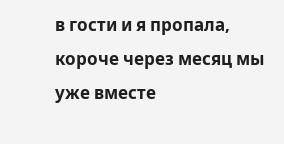в гости и я пропала, короче через месяц мы уже вместе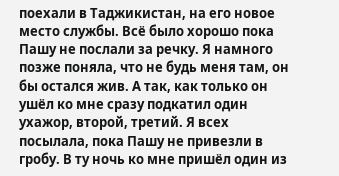поехали в Таджикистан, на его новое место службы. Всё было хорошо пока Пашу не послали за речку. Я намного позже поняла, что не будь меня там, он бы остался жив. А так, как только он ушёл ко мне сразу подкатил один ухажор, второй, третий. Я всех посылала, пока Пашу не привезли в гробу. В ту ночь ко мне пришёл один из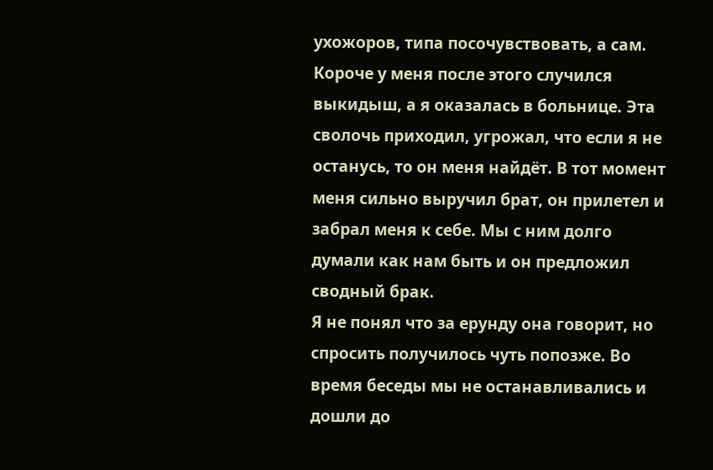ухожоров, типа посочувствовать, а сам. Короче у меня после этого случился выкидыш, а я оказалась в больнице. Эта сволочь приходил, угрожал, что если я не останусь, то он меня найдёт. В тот момент меня сильно выручил брат, он прилетел и забрал меня к себе. Мы с ним долго думали как нам быть и он предложил сводный брак.
Я не понял что за ерунду она говорит, но спросить получилось чуть попозже. Во время беседы мы не останавливались и дошли до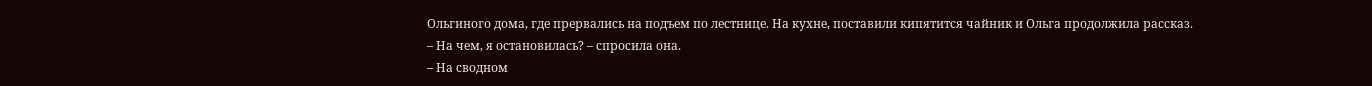Ольгиного дома, где прервались на подъем по лестнице. На кухне, поставили кипятится чайник и Ольга продолжила рассказ.
– На чем, я остановилась? – спросила она.
– На сводном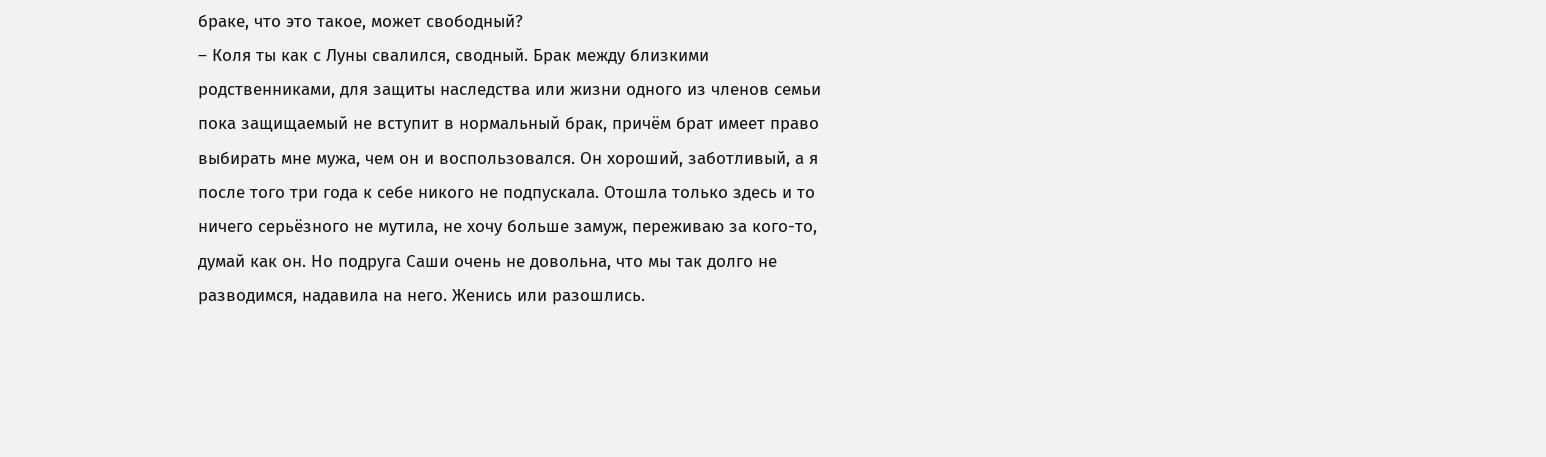браке, что это такое, может свободный?
– Коля ты как с Луны свалился, сводный. Брак между близкими родственниками, для защиты наследства или жизни одного из членов семьи пока защищаемый не вступит в нормальный брак, причём брат имеет право выбирать мне мужа, чем он и воспользовался. Он хороший, заботливый, а я после того три года к себе никого не подпускала. Отошла только здесь и то ничего серьёзного не мутила, не хочу больше замуж, переживаю за кого-то, думай как он. Но подруга Саши очень не довольна, что мы так долго не разводимся, надавила на него. Женись или разошлись.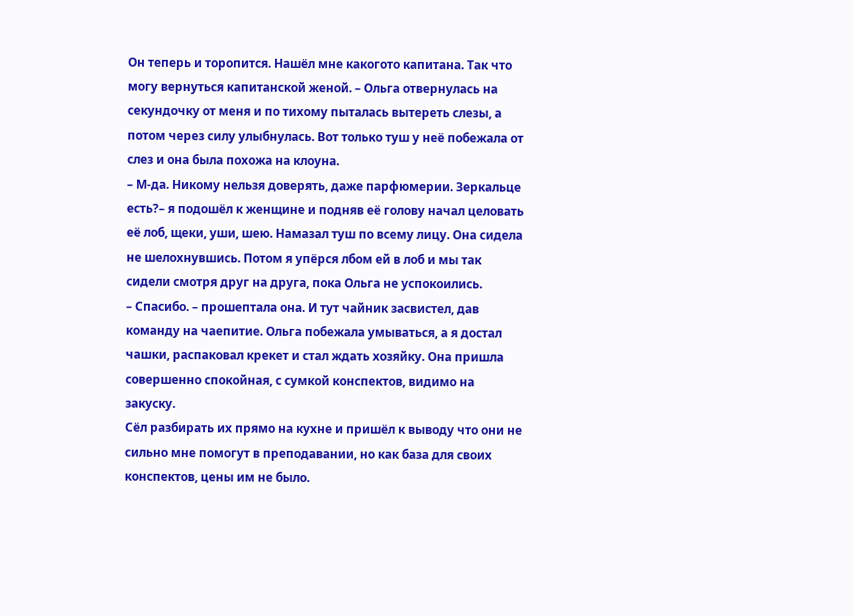Он теперь и торопится. Нашёл мне какогото капитана. Так что могу вернуться капитанской женой. – Ольга отвернулась на секундочку от меня и по тихому пыталась вытереть слезы, а потом через силу улыбнулась. Вот только туш у неë побежала от слез и она была похожа на клоуна.
– М-да. Никому нельзя доверять, даже парфюмерии. Зеркальце есть?– я подошёл к женщине и подняв еë голову начал целовать еë лоб, щеки, уши, шею. Намазал туш по всему лицу. Она сидела не шелохнувшись. Потом я упёрся лбом ей в лоб и мы так сидели смотря друг на друга, пока Ольга не успокоились.
– Спасибо. – прошептала она. И тут чайник засвистел, дав команду на чаепитие. Ольга побежала умываться, а я достал чашки, распаковал крекет и стал ждать хозяйку. Она пришла совершенно спокойная, с сумкой конспектов, видимо на закуску.
Сёл разбирать их прямо на кухне и пришёл к выводу что они не сильно мне помогут в преподавании, но как база для своих конспектов, цены им не было.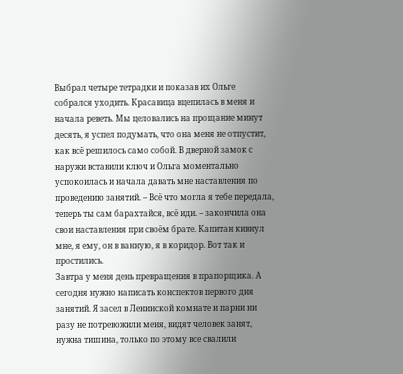Выбрал четыре тетрадки и показав их Ольге собрался уходить. Красавица вцепилась в меня и начала реветь. Мы целовались на прощание минут десять, я успел подумать, что она меня не отпустит, как всё решилось само собой. В дверной замок с наружи вставили ключ и Ольга моментально успокоилась и начала давать мне наставления по проведению занятий. – Всё что могла я тебе передала, теперь ты сам барахтайся, всё иди. – закончила она свои наставления при своём брате. Капитан кивнул мне, я ему, он в ванную, я в коридор. Вот так и простились.
Завтра у меня день превращения в прапорщика. А сегодня нужно написать конспектов первого дня занятий. Я засел в Ленинской комнате и парни ни разу не потревожили меня, видят человек занят, нужна тишина, только по этому все свалили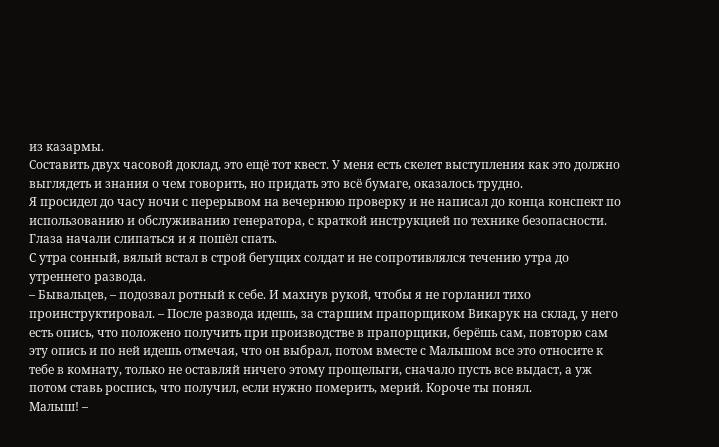из казармы.
Составить двух часовой доклад, это ещё тот квест. У меня есть скелет выступления как это должно выглядеть и знания о чем говорить, но придать это всё бумаге, оказалось трудно.
Я просидел до часу ночи с перерывом на вечернюю проверку и не написал до конца конспект по использованию и обслуживанию генератора, с краткой инструкцией по технике безопасности. Глаза начали слипаться и я пошёл спать.
С утра сонный, вялый встал в строй бегущих солдат и не сопротивлялся течению утра до утреннего развода.
– Бывальцев, – подозвал ротный к себе. И махнув рукой, чтобы я не горланил тихо проинструктировал. – После развода идешь, за старшим прапорщиком Викарук на склад, у него есть опись, что положено получить при производстве в прапорщики, берёшь сам, повторю сам эту опись и по ней идешь отмечая, что он выбрал, потом вместе с Малышом все это относите к тебе в комнату, только не оставляй ничего этому прощелыги, сначало пусть все выдаст, а уж потом ставь роспись, что получил, если нужно померить, мерий. Короче ты понял.
Малыш! –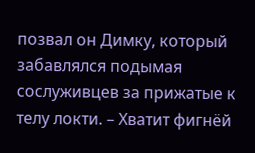позвал он Димку, который забавлялся подымая сослуживцев за прижатые к телу локти. – Хватит фигнёй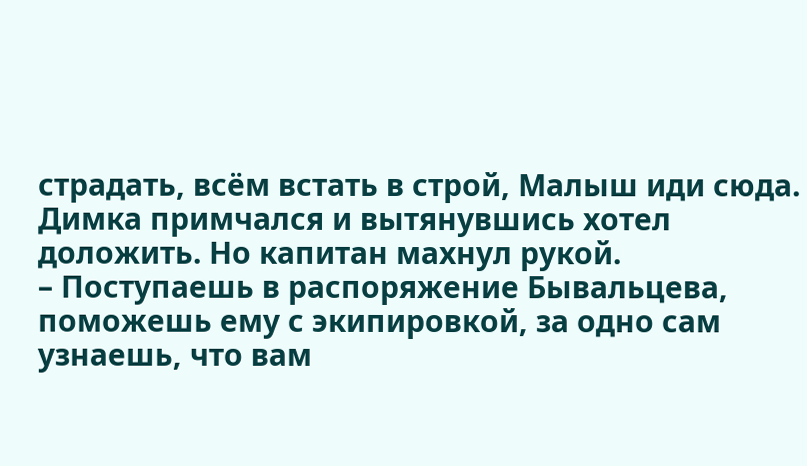страдать, всём встать в строй, Малыш иди сюда.
Димка примчался и вытянувшись хотел доложить. Но капитан махнул рукой.
– Поступаешь в распоряжение Бывальцева, поможешь ему с экипировкой, за одно сам узнаешь, что вам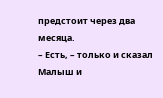предстоит через два месяца.
– Есть, – только и сказал Малыш и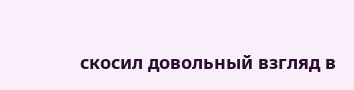скосил довольный взгляд в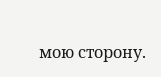мою сторону.